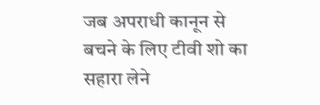जब अपराधी कानून से बचने के लिए टीवी शो का सहारा लेने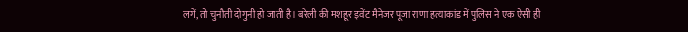लगें, तो चुनौती दोगुनी हो जाती है। बरेली की मशहूर इवेंट मैनेजर पूजा राणा हत्याकांड में पुलिस ने एक ऐसी ही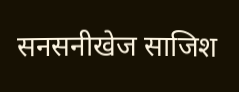सनसनीखेज साजिश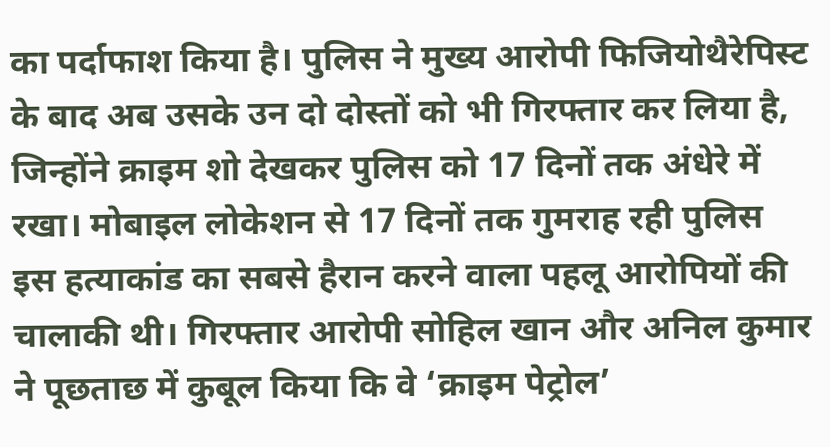का पर्दाफाश किया है। पुलिस ने मुख्य आरोपी फिजियोथैरेपिस्ट के बाद अब उसके उन दो दोस्तों को भी गिरफ्तार कर लिया है, जिन्होंने क्राइम शो देखकर पुलिस को 17 दिनों तक अंधेरे में रखा। मोबाइल लोकेशन से 17 दिनों तक गुमराह रही पुलिस
इस हत्याकांड का सबसे हैरान करने वाला पहलू आरोपियों की चालाकी थी। गिरफ्तार आरोपी सोहिल खान और अनिल कुमार ने पूछताछ में कुबूल किया कि वे ‘क्राइम पेट्रोल’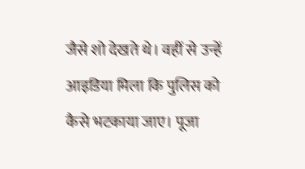जैसे शो देखते थे। वहीं से उन्हें आइडिया मिला कि पुलिस को कैसे भटकाया जाए। पूजा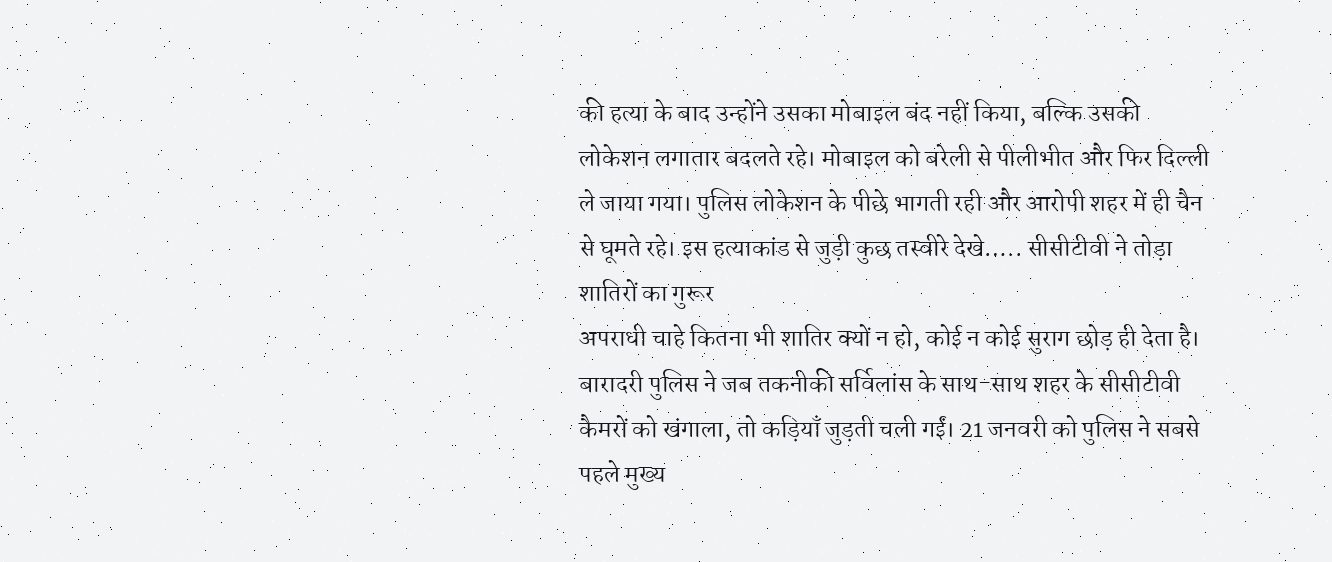की हत्या के बाद उन्होंने उसका मोबाइल बंद नहीं किया, बल्कि उसकी लोकेशन लगातार बदलते रहे। मोबाइल को बरेली से पीलीभीत और फिर दिल्ली ले जाया गया। पुलिस लोकेशन के पीछे भागती रही और आरोपी शहर में ही चैन से घूमते रहे। इस हत्याकांड से जुड़ी कुछ तस्वीरे देखे….. सीसीटीवी ने तोड़ा शातिरों का गुरूर
अपराधी चाहे कितना भी शातिर क्यों न हो, कोई न कोई सुराग छोड़ ही देता है। बारादरी पुलिस ने जब तकनीकी सर्विलांस के साथ-साथ शहर के सीसीटीवी कैमरों को खंगाला, तो कड़ियाँ जुड़ती चली गईं। 21 जनवरी को पुलिस ने सबसे पहले मुख्य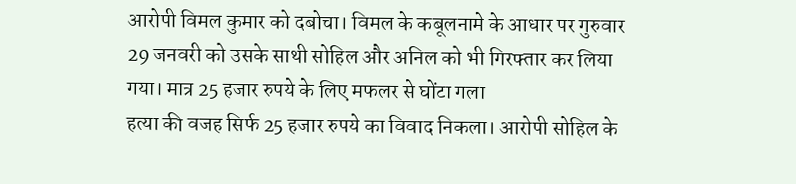आरोपी विमल कुमार को दबोचा। विमल के कबूलनामे के आधार पर गुरुवार 29 जनवरी को उसके साथी सोहिल और अनिल को भी गिरफ्तार कर लिया गया। मात्र 25 हजार रुपये के लिए मफलर से घोंटा गला
हत्या की वजह सिर्फ 25 हजार रुपये का विवाद निकला। आरोपी सोहिल के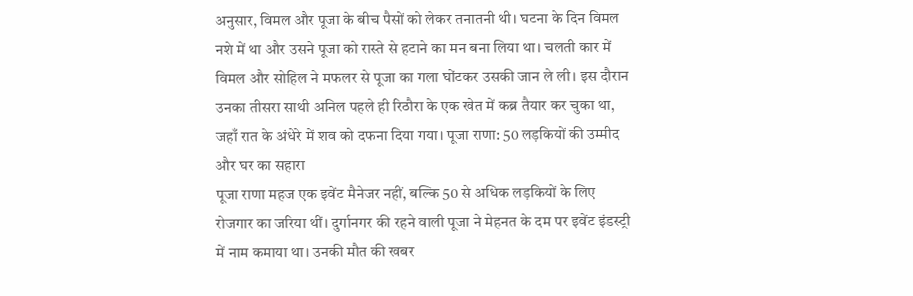अनुसार, विमल और पूजा के बीच पैसों को लेकर तनातनी थी। घटना के दिन विमल नशे में था और उसने पूजा को रास्ते से हटाने का मन बना लिया था। चलती कार में विमल और सोहिल ने मफलर से पूजा का गला घोंटकर उसकी जान ले ली। इस दौरान उनका तीसरा साथी अनिल पहले ही रिठौरा के एक खेत में कब्र तैयार कर चुका था, जहाँ रात के अंधेरे में शव को दफना दिया गया। पूजा राणा: 50 लड़कियों की उम्मीद और घर का सहारा
पूजा राणा महज एक इवेंट मैनेजर नहीं, बल्कि 50 से अधिक लड़कियों के लिए रोजगार का जरिया थीं। दुर्गानगर की रहने वाली पूजा ने मेहनत के दम पर इवेंट इंडस्ट्री में नाम कमाया था। उनकी मौत की खबर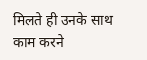मिलते ही उनके साथ काम करने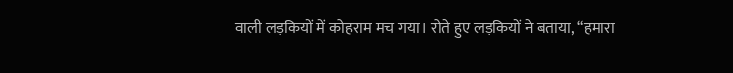वाली लड़कियों में कोहराम मच गया। रोते हुए लड़कियों ने बताया, “हमारा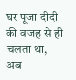घर पूजा दीदी की वजह से ही चलता था, अब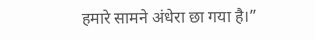हमारे सामने अंधेरा छा गया है।”